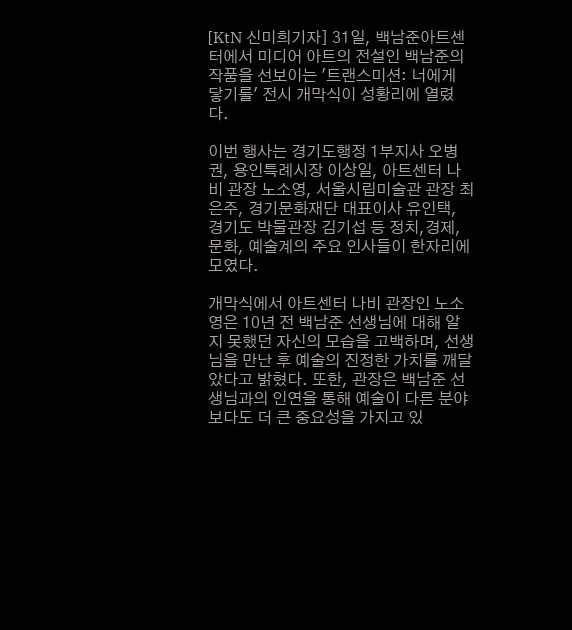[KtN 신미희기자] 31일, 백남준아트센터에서 미디어 아트의 전설인 백남준의 작품을 선보이는 '트랜스미션: 너에게 닿기를' 전시 개막식이 성황리에 열렸다.

이번 행사는 경기도행정 1부지사 오병권, 용인특례시장 이상일, 아트센터 나비 관장 노소영, 서울시립미술관 관장 최은주, 경기문화재단 대표이사 유인택, 경기도 박물관장 김기섭 등 정치,경제, 문화, 예술계의 주요 인사들이 한자리에 모였다.

개막식에서 아트센터 나비 관장인 노소영은 10년 전 백남준 선생님에 대해 알지 못했던 자신의 모습을 고백하며, 선생님을 만난 후 예술의 진정한 가치를 깨달았다고 밝혔다. 또한, 관장은 백남준 선생님과의 인연을 통해 예술이 다른 분야보다도 더 큰 중요성을 가지고 있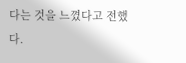다는 것을 느꼈다고 전했다.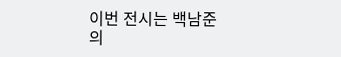이번 전시는 백남준의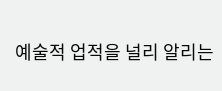예술적 업적을 널리 알리는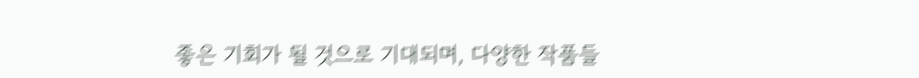좋은 기회가 될 것으로 기대되며, 다양한 작품들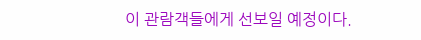이 관람객들에게 선보일 예정이다.